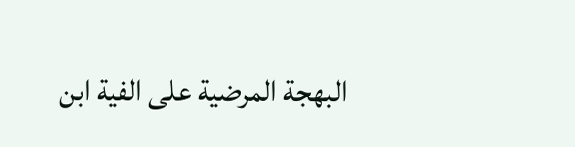البهجة المرضية على الفية ابن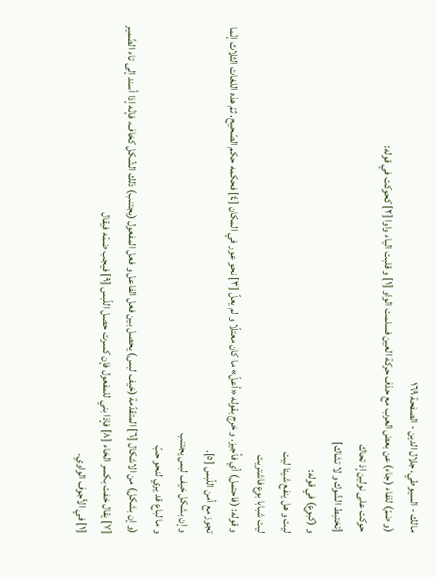مالك - السيوطي، جلال الدين - الصفحة ١٦٩
(و ضمّ) للفاء (جاء) عن بعض العرب مع حذف حركة العين فسلمت الواو [١] و قلبت الياء واوا [٢] كحوكت في قوله:
حوكت على نولين إذ تحاك
[تختبط الشّوك و لا تشاك]
و (كبوع) في قوله:
ليت و هل ينفع شيئا ليت
ليت شبابا بوع فاشتريت
و قوله: (فاحتمل) أي فأجيز. و خرج بقوله «أعلّ» ما كان معتلّا و لم يعلّ [٣] نحو عور في المكان [٤] فحكمه حكم الصّحيح. ثمّ هذه اللغات الثلاث إنّما تجوز مع أمن اللّبس [٥].
و إن بشكل خيف لبس يجتنب
و ما لباع قد يري لنحو حبّ
(و إن بشكل) من الاشكال [٦] المتقدّمة (خيف لبس) يحصل بين فعل الفاعل و فعل المفعول (يجتنب) ذلك الشّكل كخاف، فإنّه إذا أسند إلى تاء الضّمير [٧] يقال خفت بكسر الخاء [٨] فإذا بني للمفعول فإن كسرت حصل اللّبس [٩] فيجب ضمّه فيقال
[١] في الأجوف الواوي.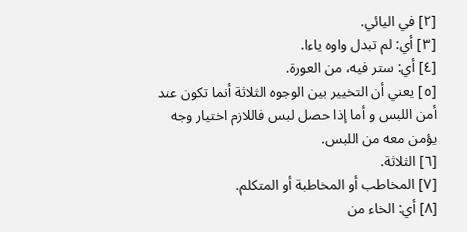[٢] في اليائي.
[٣] أي: لم تبدل واوه ياءا.
[٤] أي: ستر فيه، من العورة.
[٥] يعني أن التخيير بين الوجوه الثلاثة أنما تكون عند أمن اللبس و أما إذا حصل لبس فاللازم اختيار وجه يؤمن معه من اللبس.
[٦] الثلاثة.
[٧] المخاطب أو المخاطبة أو المتكلم.
[٨] أي: الخاء من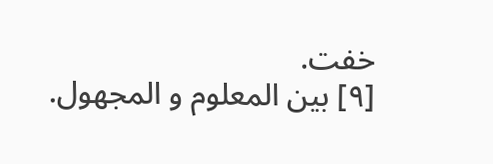خفت.
[٩] بين المعلوم و المجهول.